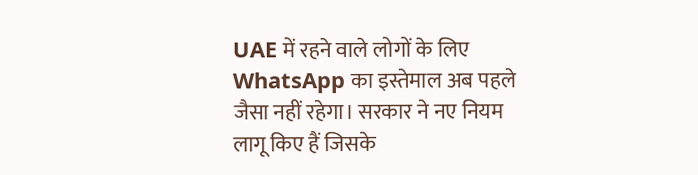UAE में रहने वाले लोगों के लिए WhatsApp का इस्तेमाल अब पहले जैसा नहीं रहेगा। सरकार ने नए नियम लागू किए हैं जिसके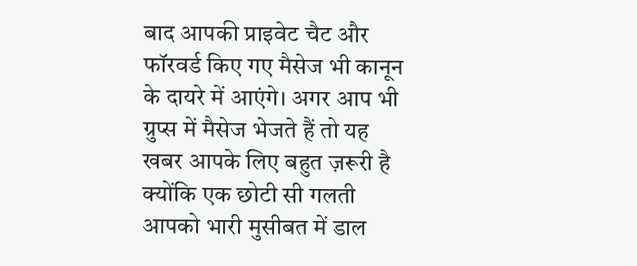बाद आपकी प्राइवेट चैट और फॉरवर्ड किए गए मैसेज भी कानून के दायरे में आएंगे। अगर आप भी ग्रुप्स में मैसेज भेजते हैं तो यह खबर आपके लिए बहुत ज़रूरी है क्योंकि एक छोटी सी गलती आपको भारी मुसीबत में डाल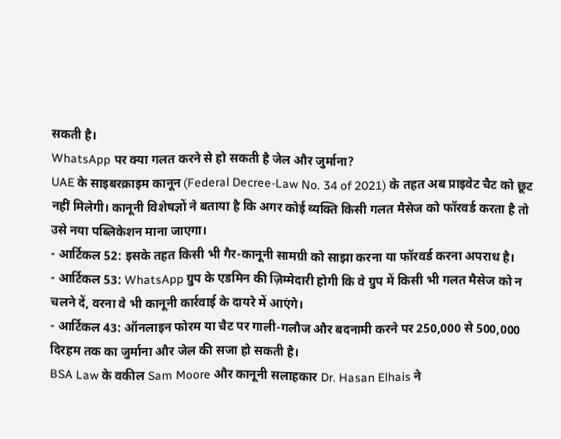सकती है।
WhatsApp पर क्या गलत करने से हो सकती है जेल और जुर्माना?
UAE के साइबरक्राइम कानून (Federal Decree-Law No. 34 of 2021) के तहत अब प्राइवेट चैट को छूट नहीं मिलेगी। कानूनी विशेषज्ञों ने बताया है कि अगर कोई व्यक्ति किसी गलत मैसेज को फॉरवर्ड करता है तो उसे नया पब्लिकेशन माना जाएगा।
- आर्टिकल 52: इसके तहत किसी भी गैर-कानूनी सामग्री को साझा करना या फॉरवर्ड करना अपराध है।
- आर्टिकल 53: WhatsApp ग्रुप के एडमिन की ज़िम्मेदारी होगी कि वे ग्रुप में किसी भी गलत मैसेज को न चलने दें, वरना वे भी कानूनी कार्रवाई के दायरे में आएंगे।
- आर्टिकल 43: ऑनलाइन फोरम या चैट पर गाली-गलौज और बदनामी करने पर 250,000 से 500,000 दिरहम तक का जुर्माना और जेल की सजा हो सकती है।
BSA Law के वकील Sam Moore और कानूनी सलाहकार Dr. Hasan Elhais ने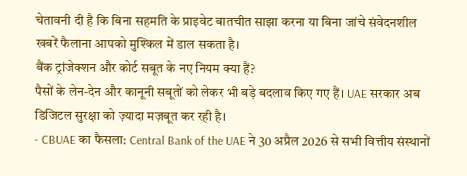चेतावनी दी है कि बिना सहमति के प्राइवेट बातचीत साझा करना या बिना जांचे संवेदनशील खबरें फैलाना आपको मुश्किल में डाल सकता है।
बैंक ट्रांजेक्शन और कोर्ट सबूत के नए नियम क्या हैं?
पैसों के लेन-देन और कानूनी सबूतों को लेकर भी बड़े बदलाव किए गए हैं। UAE सरकार अब डिजिटल सुरक्षा को ज़्यादा मज़बूत कर रही है।
- CBUAE का फैसला: Central Bank of the UAE ने 30 अप्रैल 2026 से सभी वित्तीय संस्थानों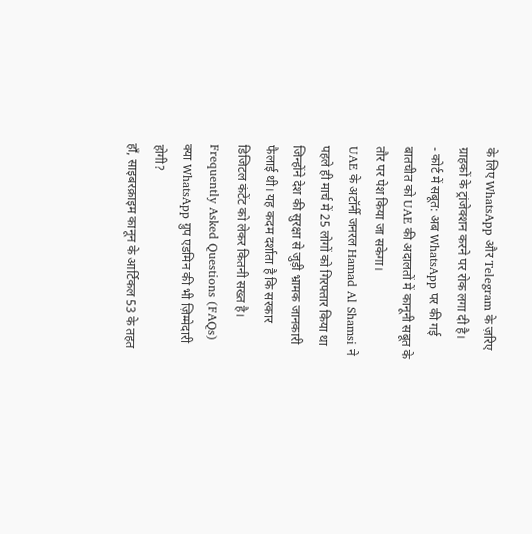के लिए WhatsApp और Telegram के ज़रिए ग्राहकों के ट्रांजेक्शन करने पर रोक लगा दी है।
- कोर्ट में सबूत: अब WhatsApp पर की गई बातचीत को UAE की अदालतों में कानूनी सबूत के तौर पर पेश किया जा सकेगा।
UAE के अटॉर्नी जनरल Hamad Al Shamsi ने पहले ही मार्च में 25 लोगों को गिरफ्तार किया था जिन्होंने देश की सुरक्षा से जुड़ी भ्रामक जानकारी फैलाई थी। यह कदम दर्शाता है कि सरकार डिजिटल कंटेंट को लेकर कितनी सख्त है।
Frequently Asked Questions (FAQs)
क्या WhatsApp ग्रुप एडमिन की भी ज़िम्मेदारी होगी?
हाँ, साइबरक्राइम कानून के आर्टिकल 53 के तहत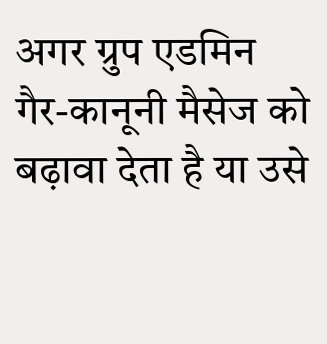अगर ग्रुप एडमिन गैर-कानूनी मैसेज को बढ़ावा देता है या उसे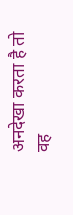अनदेखा करता है तो वह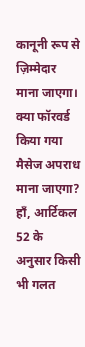कानूनी रूप से ज़िम्मेदार माना जाएगा।
क्या फॉरवर्ड किया गया मैसेज अपराध माना जाएगा?
हाँ, आर्टिकल 52 के अनुसार किसी भी गलत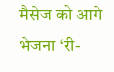मैसेज को आगे भेजना ‘री-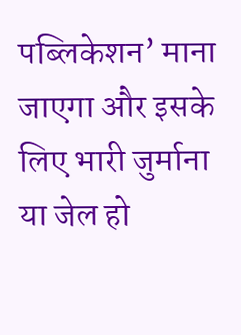पब्लिकेशन’ माना जाएगा और इसके लिए भारी जुर्माना या जेल हो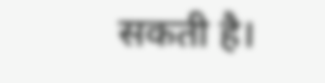सकती है।